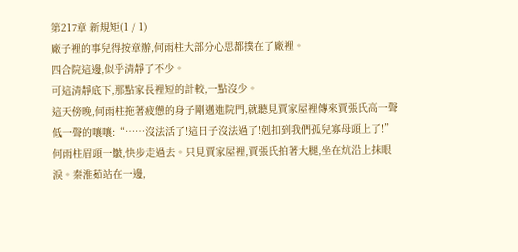第217章 新規矩(1 / 1)
廠子裡的事兒得按章辦,何雨柱大部分心思都撲在了廠裡。
四合院這邊,似乎清靜了不少。
可這清靜底下,那點家長裡短的計較,一點沒少。
這天傍晚,何雨柱拖著疲憊的身子剛邁進院門,就聽見賈家屋裡傳來賈張氏高一聲低一聲的嚷嚷:“……沒法活了!這日子沒法過了!剋扣到我們孤兒寡母頭上了!”
何雨柱眉頭一皺,快步走過去。只見賈家屋裡,賈張氏拍著大腿,坐在炕沿上抹眼淚。秦淮茹站在一邊,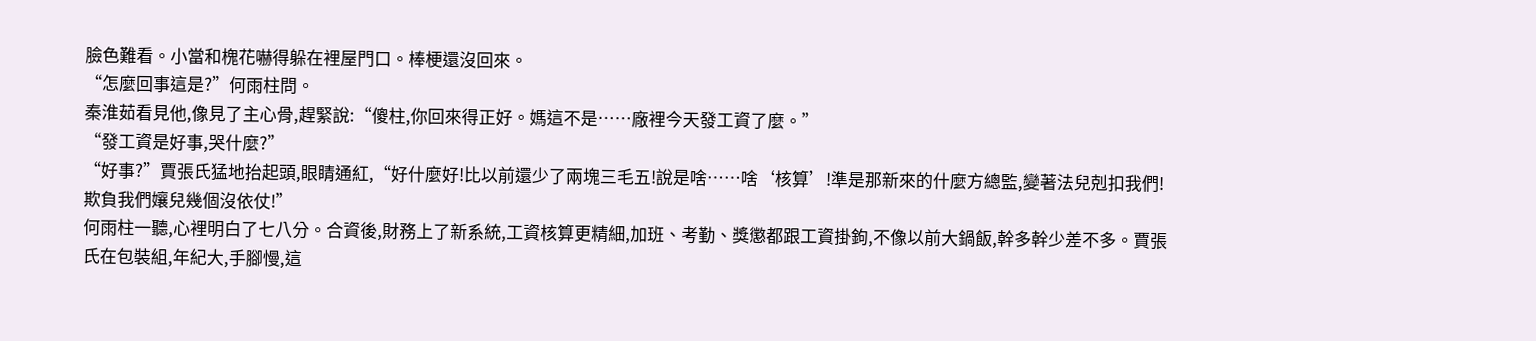臉色難看。小當和槐花嚇得躲在裡屋門口。棒梗還沒回來。
“怎麼回事這是?”何雨柱問。
秦淮茹看見他,像見了主心骨,趕緊說:“傻柱,你回來得正好。媽這不是……廠裡今天發工資了麼。”
“發工資是好事,哭什麼?”
“好事?”賈張氏猛地抬起頭,眼睛通紅,“好什麼好!比以前還少了兩塊三毛五!說是啥……啥‘核算’!準是那新來的什麼方總監,變著法兒剋扣我們!欺負我們孃兒幾個沒依仗!”
何雨柱一聽,心裡明白了七八分。合資後,財務上了新系統,工資核算更精細,加班、考勤、獎懲都跟工資掛鉤,不像以前大鍋飯,幹多幹少差不多。賈張氏在包裝組,年紀大,手腳慢,這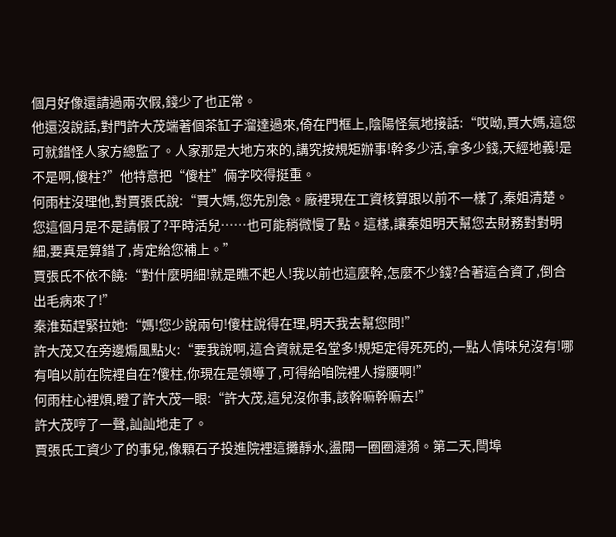個月好像還請過兩次假,錢少了也正常。
他還沒說話,對門許大茂端著個茶缸子溜達過來,倚在門框上,陰陽怪氣地接話:“哎呦,賈大媽,這您可就錯怪人家方總監了。人家那是大地方來的,講究按規矩辦事!幹多少活,拿多少錢,天經地義!是不是啊,傻柱?”他特意把“傻柱”倆字咬得挺重。
何雨柱沒理他,對賈張氏說:“賈大媽,您先別急。廠裡現在工資核算跟以前不一樣了,秦姐清楚。您這個月是不是請假了?平時活兒……也可能稍微慢了點。這樣,讓秦姐明天幫您去財務對對明細,要真是算錯了,肯定給您補上。”
賈張氏不依不饒:“對什麼明細!就是瞧不起人!我以前也這麼幹,怎麼不少錢?合著這合資了,倒合出毛病來了!”
秦淮茹趕緊拉她:“媽!您少說兩句!傻柱說得在理,明天我去幫您問!”
許大茂又在旁邊煽風點火:“要我說啊,這合資就是名堂多!規矩定得死死的,一點人情味兒沒有!哪有咱以前在院裡自在?傻柱,你現在是領導了,可得給咱院裡人撐腰啊!”
何雨柱心裡煩,瞪了許大茂一眼:“許大茂,這兒沒你事,該幹嘛幹嘛去!”
許大茂哼了一聲,訕訕地走了。
賈張氏工資少了的事兒,像顆石子投進院裡這攤靜水,盪開一圈圈漣漪。第二天,閆埠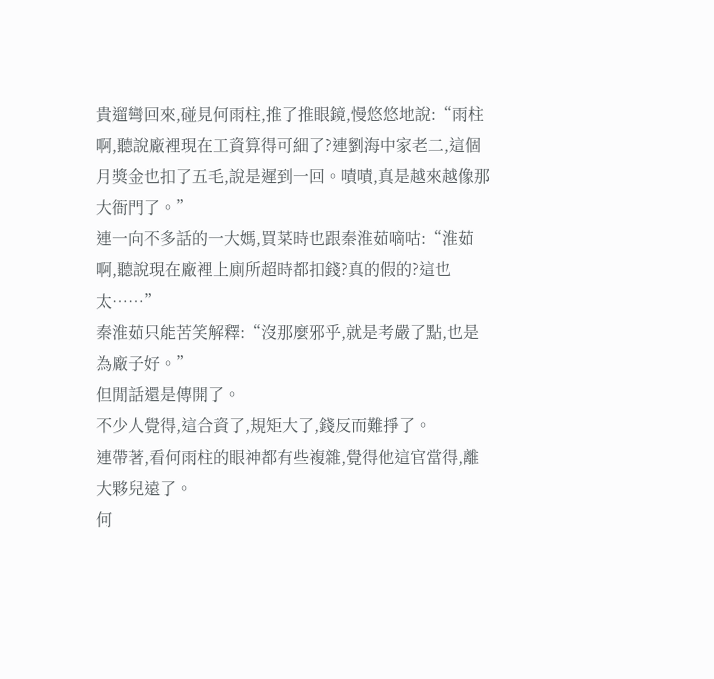貴遛彎回來,碰見何雨柱,推了推眼鏡,慢悠悠地說:“雨柱啊,聽說廠裡現在工資算得可細了?連劉海中家老二,這個月獎金也扣了五毛,說是遲到一回。嘖嘖,真是越來越像那大衙門了。”
連一向不多話的一大媽,買菜時也跟秦淮茹嘀咕:“淮茹啊,聽說現在廠裡上廁所超時都扣錢?真的假的?這也太……”
秦淮茹只能苦笑解釋:“沒那麼邪乎,就是考嚴了點,也是為廠子好。”
但閒話還是傳開了。
不少人覺得,這合資了,規矩大了,錢反而難掙了。
連帶著,看何雨柱的眼神都有些複雜,覺得他這官當得,離大夥兒遠了。
何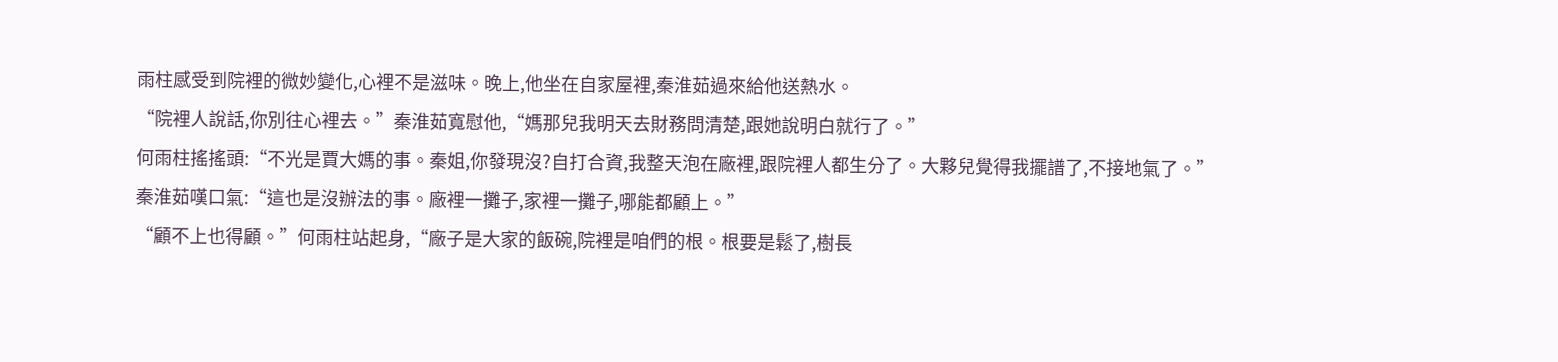雨柱感受到院裡的微妙變化,心裡不是滋味。晚上,他坐在自家屋裡,秦淮茹過來給他送熱水。
“院裡人說話,你別往心裡去。”秦淮茹寬慰他,“媽那兒我明天去財務問清楚,跟她說明白就行了。”
何雨柱搖搖頭:“不光是賈大媽的事。秦姐,你發現沒?自打合資,我整天泡在廠裡,跟院裡人都生分了。大夥兒覺得我擺譜了,不接地氣了。”
秦淮茹嘆口氣:“這也是沒辦法的事。廠裡一攤子,家裡一攤子,哪能都顧上。”
“顧不上也得顧。”何雨柱站起身,“廠子是大家的飯碗,院裡是咱們的根。根要是鬆了,樹長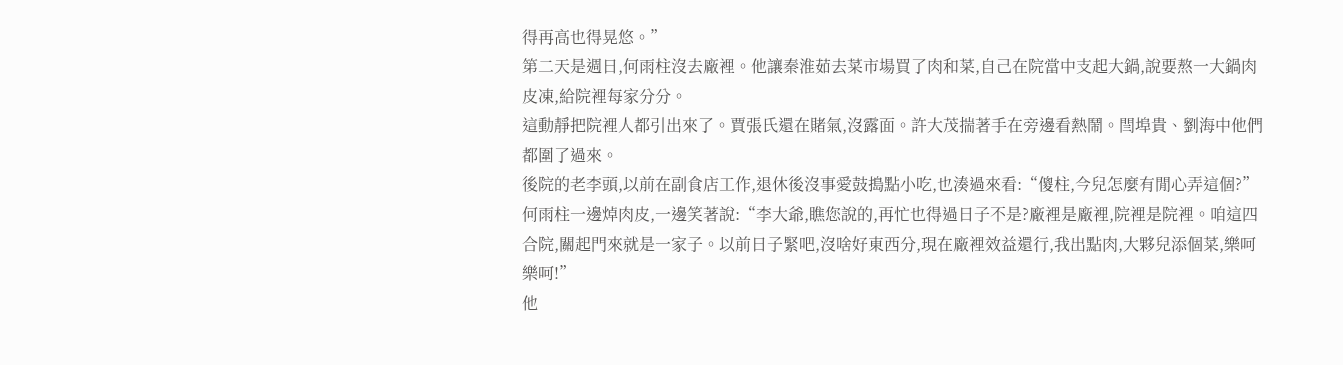得再高也得晃悠。”
第二天是週日,何雨柱沒去廠裡。他讓秦淮茹去菜市場買了肉和菜,自己在院當中支起大鍋,說要熬一大鍋肉皮凍,給院裡每家分分。
這動靜把院裡人都引出來了。賈張氏還在賭氣,沒露面。許大茂揣著手在旁邊看熱鬧。閆埠貴、劉海中他們都圍了過來。
後院的老李頭,以前在副食店工作,退休後沒事愛鼓搗點小吃,也湊過來看:“傻柱,今兒怎麼有閒心弄這個?”
何雨柱一邊焯肉皮,一邊笑著說:“李大爺,瞧您說的,再忙也得過日子不是?廠裡是廠裡,院裡是院裡。咱這四合院,關起門來就是一家子。以前日子緊吧,沒啥好東西分,現在廠裡效益還行,我出點肉,大夥兒添個菜,樂呵樂呵!”
他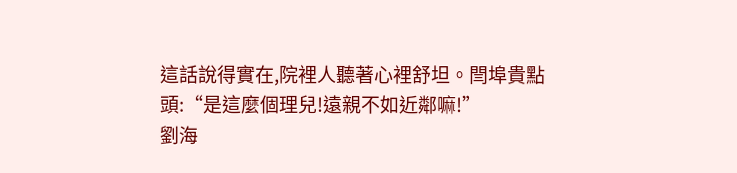這話說得實在,院裡人聽著心裡舒坦。閆埠貴點頭:“是這麼個理兒!遠親不如近鄰嘛!”
劉海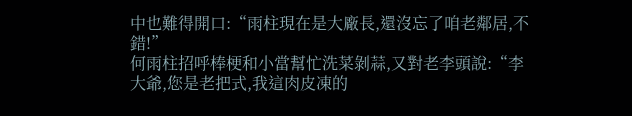中也難得開口:“雨柱現在是大廠長,還沒忘了咱老鄰居,不錯!”
何雨柱招呼棒梗和小當幫忙洗菜剝蒜,又對老李頭說:“李大爺,您是老把式,我這肉皮凍的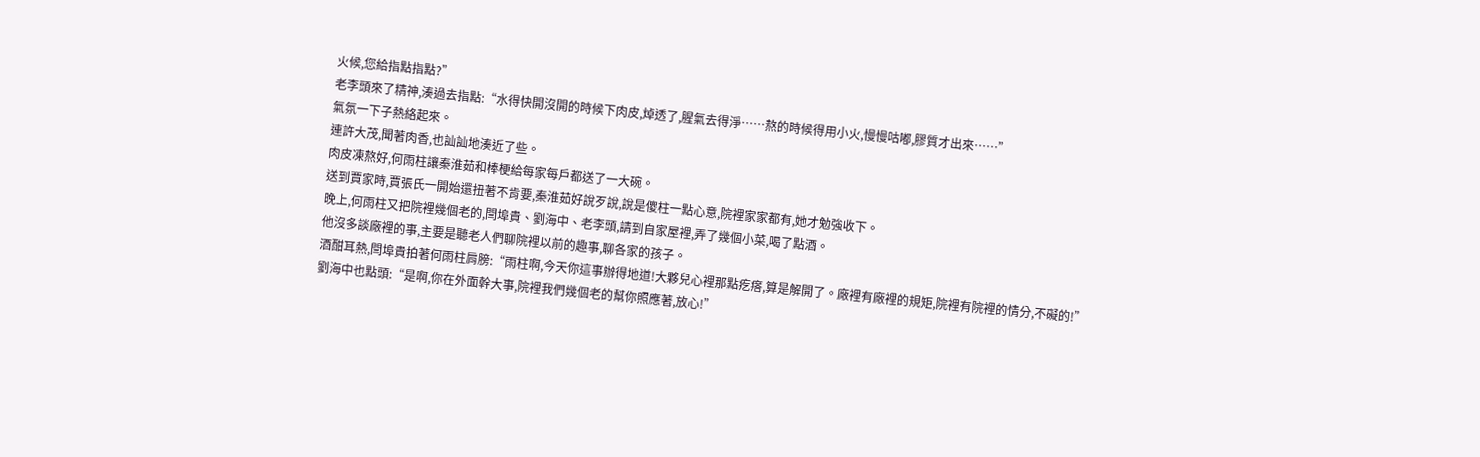火候,您給指點指點?”
老李頭來了精神,湊過去指點:“水得快開沒開的時候下肉皮,焯透了,腥氣去得淨……熬的時候得用小火,慢慢咕嘟,膠質才出來……”
氣氛一下子熱絡起來。
連許大茂,聞著肉香,也訕訕地湊近了些。
肉皮凍熬好,何雨柱讓秦淮茹和棒梗給每家每戶都送了一大碗。
送到賈家時,賈張氏一開始還扭著不肯要,秦淮茹好說歹說,說是傻柱一點心意,院裡家家都有,她才勉強收下。
晚上,何雨柱又把院裡幾個老的,閆埠貴、劉海中、老李頭,請到自家屋裡,弄了幾個小菜,喝了點酒。
他沒多談廠裡的事,主要是聽老人們聊院裡以前的趣事,聊各家的孩子。
酒酣耳熱,閆埠貴拍著何雨柱肩膀:“雨柱啊,今天你這事辦得地道!大夥兒心裡那點疙瘩,算是解開了。廠裡有廠裡的規矩,院裡有院裡的情分,不礙的!”
劉海中也點頭:“是啊,你在外面幹大事,院裡我們幾個老的幫你照應著,放心!”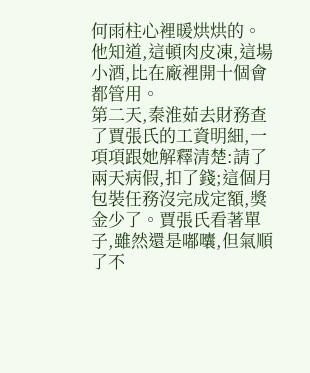何雨柱心裡暖烘烘的。他知道,這頓肉皮凍,這場小酒,比在廠裡開十個會都管用。
第二天,秦淮茹去財務查了賈張氏的工資明細,一項項跟她解釋清楚:請了兩天病假,扣了錢;這個月包裝任務沒完成定額,獎金少了。賈張氏看著單子,雖然還是嘟囔,但氣順了不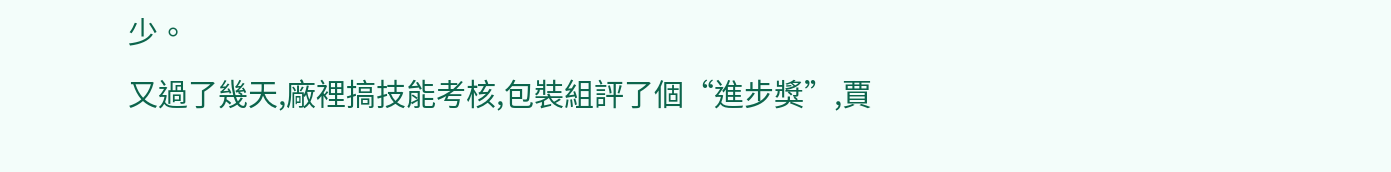少。
又過了幾天,廠裡搞技能考核,包裝組評了個“進步獎”,賈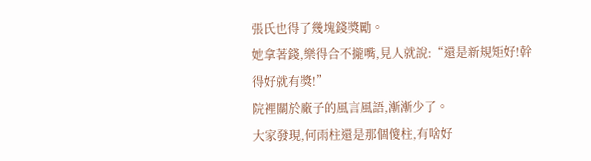張氏也得了幾塊錢獎勵。
她拿著錢,樂得合不攏嘴,見人就說:“還是新規矩好!幹得好就有獎!”
院裡關於廠子的風言風語,漸漸少了。
大家發現,何雨柱還是那個傻柱,有啥好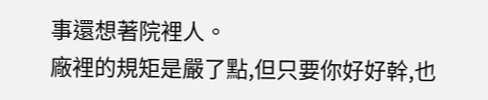事還想著院裡人。
廠裡的規矩是嚴了點,但只要你好好幹,也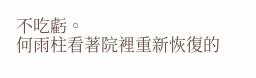不吃虧。
何雨柱看著院裡重新恢復的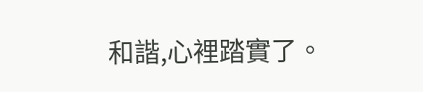和諧,心裡踏實了。